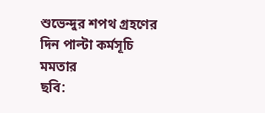শুভেন্দুর শপথ গ্রহণের দিন পাল্টা কর্মসূচি মমতার
ছবি: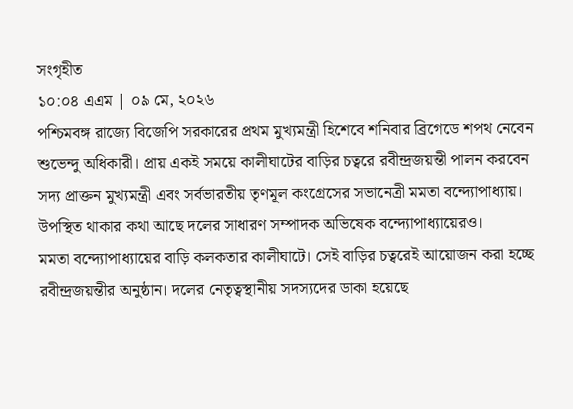সংগৃহীত
১০:০৪ এএম | ০৯ মে, ২০২৬
পশ্চিমবঙ্গ রাজ্যে বিজেপি সরকারের প্রথম মুখ্যমন্ত্রী হিশেবে শনিবার ব্রিগেডে শপথ নেবেন শুভেন্দু অধিকারী। প্রায় একই সময়ে কালীঘাটের বাড়ির চত্বরে রবীন্দ্রজয়ন্তী পালন করবেন সদ্য প্রাক্তন মুখ্যমন্ত্রী এবং সর্বভারতীয় তৃণমূল কংগ্রেসের সভানেত্রী মমতা বন্দ্যোপাধ্যায়। উপস্থিত থাকার কথা আছে দলের সাধারণ সম্পাদক অভিষেক বন্দ্যোপাধ্যায়েরও।
মমতা বন্দ্যোপাধ্যায়ের বাড়ি কলকতার কালীঘাটে। সেই বাড়ির চত্বরেই আয়োজন করা হচ্ছে রবীন্দ্রজয়ন্তীর অনুষ্ঠান। দলের নেতৃত্বস্থানীয় সদস্যদের ডাকা হয়েছে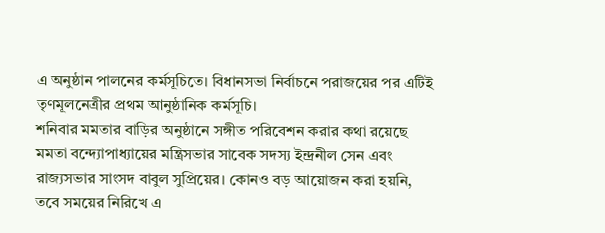এ অনুষ্ঠান পালনের কর্মসূচিতে। বিধানসভা নির্বাচনে পরাজয়ের পর এটিই তৃণমূলনেত্রীর প্রথম আনুষ্ঠানিক কর্মসূচি।
শনিবার মমতার বাড়ির অনুষ্ঠানে সঙ্গীত পরিবেশন করার কথা রয়েছে মমতা বন্দ্যোপাধ্যায়ের মন্ত্রিসভার সাবেক সদস্য ইন্দ্রনীল সেন এবং রাজ্যসভার সাংসদ বাবুল সুপ্রিয়ের। কোনও বড় আয়োজন করা হয়নি, তবে সময়ের নিরিখে এ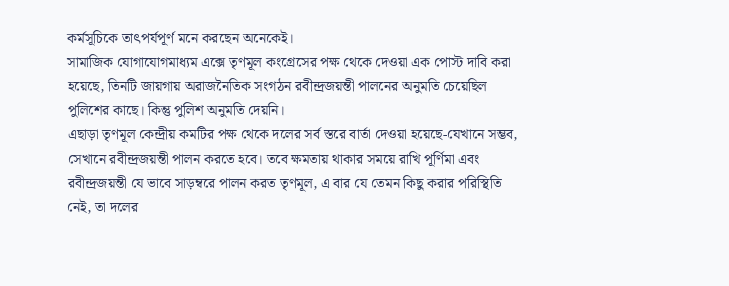কর্মসূচিকে তাৎপর্যপূর্ণ মনে করছেন অনেকেই।
সামাজিক যোগাযোগমাধ্যম এক্সে তৃণমূল কংগ্রেসের পক্ষ থেকে দেওয়া এক পোস্ট দাবি করা হয়েছে, তিনটি জায়গায় অরাজনৈতিক সংগঠন রবীন্দ্রজয়ন্তী পালনের অনুমতি চেয়েছিল পুলিশের কাছে। কিন্তু পুলিশ অনুমতি দেয়নি।
এছাড়া তৃণমূল কেন্দ্রীয় কমটির পক্ষ থেকে দলের সর্ব স্তরে বার্তা দেওয়া হয়েছে-যেখানে সম্ভব, সেখানে রবীন্দ্রজয়ন্তী পালন করতে হবে। তবে ক্ষমতায় থাকার সময়ে রাখি পূর্ণিমা এবং রবীন্দ্রজয়ন্তী যে ভাবে সাড়ম্বরে পালন করত তৃণমূল, এ বার যে তেমন কিছু করার পরিস্থিতি নেই, তা দলের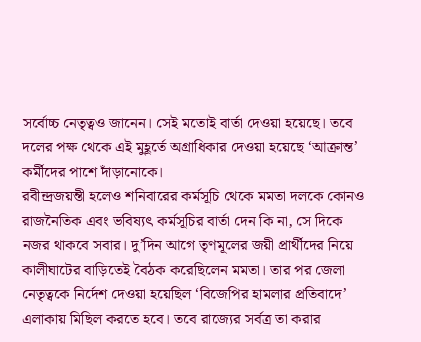সর্বোচ্চ নেতৃত্বও জানেন। সেই মতোই বার্তা দেওয়া হয়েছে। তবে দলের পক্ষ থেকে এই মুহূর্তে অগ্রাধিকার দেওয়া হয়েছে ‘আক্রান্ত’ কর্মীদের পাশে দাঁড়ানোকে।
রবীন্দ্রজয়ন্তী হলেও শনিবারের কর্মসূচি থেকে মমতা দলকে কোনও রাজনৈতিক এবং ভবিষ্যৎ কর্মসূচির বার্তা দেন কি না, সে দিকে নজর থাকবে সবার। দু’দিন আগে তৃণমূলের জয়ী প্রার্থীদের নিয়ে কালীঘাটের বাড়িতেই বৈঠক করেছিলেন মমতা। তার পর জেলা নেতৃত্বকে নির্দেশ দেওয়া হয়েছিল ‘বিজেপির হামলার প্রতিবাদে’ এলাকায় মিছিল করতে হবে। তবে রাজ্যের সর্বত্র তা করার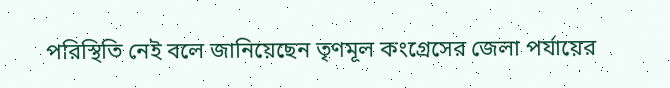পরিস্থিতি নেই বলে জানিয়েছেন তৃণমূল কংগ্রেসের জেলা পর্যায়ের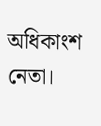অধিকাংশ নেতা।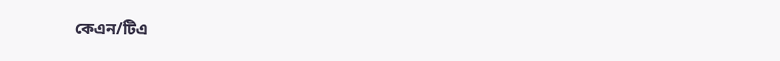কেএন/টিএ